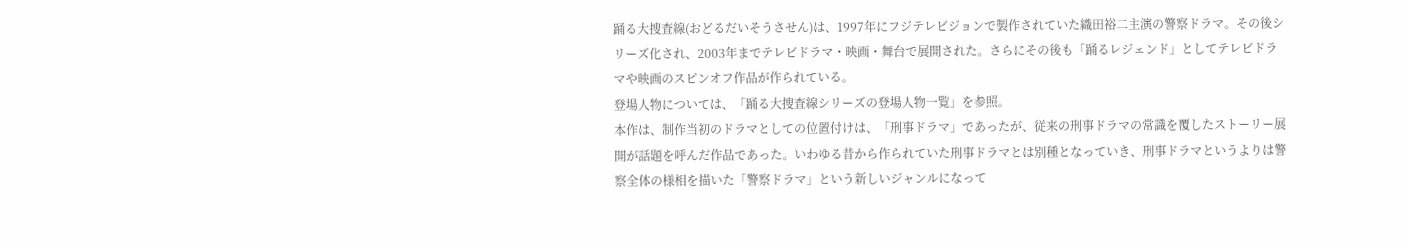踊る大捜査線(おどるだいそうさせん)は、1997年にフジテレビジョンで製作されていた織田裕二主演の警察ドラマ。その後シリーズ化され、2003年までテレビドラマ・映画・舞台で展開された。さらにその後も「踊るレジェンド」としてテレビドラマや映画のスピンオフ作品が作られている。
登場人物については、「踊る大捜査線シリーズの登場人物一覧」を参照。
本作は、制作当初のドラマとしての位置付けは、「刑事ドラマ」であったが、従来の刑事ドラマの常識を覆したストーリー展開が話題を呼んだ作品であった。いわゆる昔から作られていた刑事ドラマとは別種となっていき、刑事ドラマというよりは警察全体の様相を描いた「警察ドラマ」という新しいジャンルになって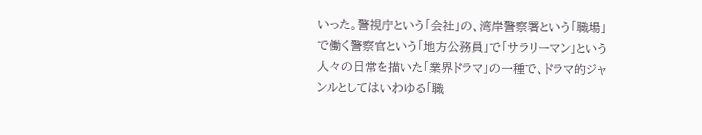いった。警視庁という「会社」の、湾岸警察署という「職場」で働く警察官という「地方公務員」で「サラリーマン」という人々の日常を描いた「業界ドラマ」の一種で、ドラマ的ジャンルとしてはいわゆる「職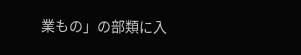業もの」の部類に入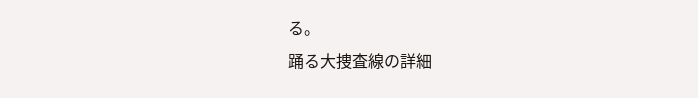る。
踊る大捜査線の詳細